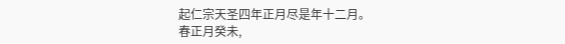起仁宗天圣四年正月尽是年十二月。
春正月癸未,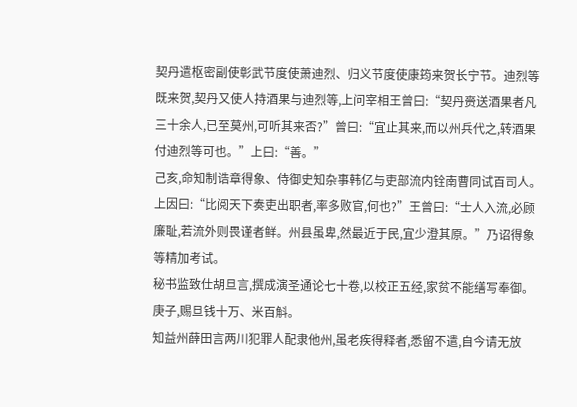契丹遣枢密副使彰武节度使萧迪烈、归义节度使康筠来贺长宁节。迪烈等既来贺,契丹又使人持酒果与迪烈等,上问宰相王曾曰:“契丹赍送酒果者凡三十余人,已至莫州,可听其来否?”曾曰:“宜止其来,而以州兵代之,转酒果付迪烈等可也。”上曰:“善。”
己亥,命知制诰章得象、侍御史知杂事韩亿与吏部流内铨南曹同试百司人。上因曰:“比阅天下奏吏出职者,率多败官,何也?”王曾曰:“士人入流,必顾廉耻,若流外则畏谨者鲜。州县虽卑,然最近于民,宜少澄其原。”乃诏得象等精加考试。
秘书监致仕胡旦言,撰成演圣通论七十卷,以校正五经,家贫不能缮写奉御。庚子,赐旦钱十万、米百斛。
知益州薛田言两川犯罪人配隶他州,虽老疾得释者,悉留不遣,自今请无放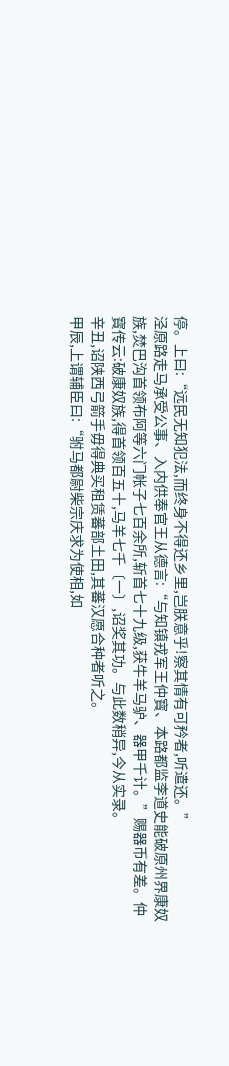停。上曰:“远民无知犯法,而终身不得还乡里,岂朕意乎!察其情有可矜者,听遣还。”
泾原路走马承受公事、入内供奉官王从德言:“与知镇戎军王仲寳、本路都监李道史能破原州界康奴族,焚巴沟首领布阿等六门帐子七百余所,斩首七十九级,获牛羊马驴、器甲千计。”赐器币有差。仲寳传云:破康奴族,得首领百五十,马羊七千〔一〕,诏奖其功。与此数稍异,今从实录。
辛丑,诏陕西弓箭手毋得典买租赁蕃部土田,其蕃汉愿合种者听之。
甲辰,上谓辅臣曰:“驸马都尉柴宗庆求为使相,如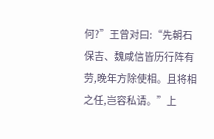何?”王曾对曰:“先朝石保吉、魏咸信皆历行阵有劳,晚年方除使相。且将相之任,岂容私请。”上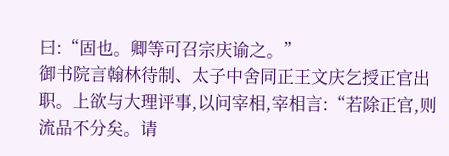曰:“固也。卿等可召宗庆谕之。”
御书院言翰林待制、太子中舍同正王文庆乞授正官出职。上欲与大理评事,以问宰相,宰相言:“若除正官,则流品不分矣。请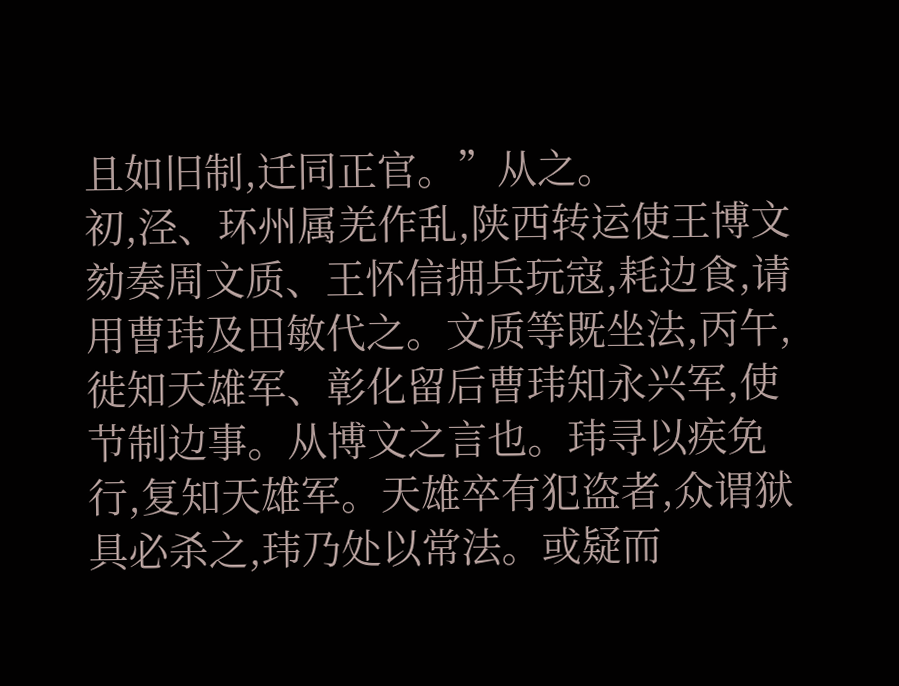且如旧制,迁同正官。”从之。
初,泾、环州属羌作乱,陕西转运使王博文劾奏周文质、王怀信拥兵玩寇,耗边食,请用曹玮及田敏代之。文质等既坐法,丙午,徙知天雄军、彰化留后曹玮知永兴军,使节制边事。从博文之言也。玮寻以疾免行,复知天雄军。天雄卒有犯盗者,众谓狱具必杀之,玮乃处以常法。或疑而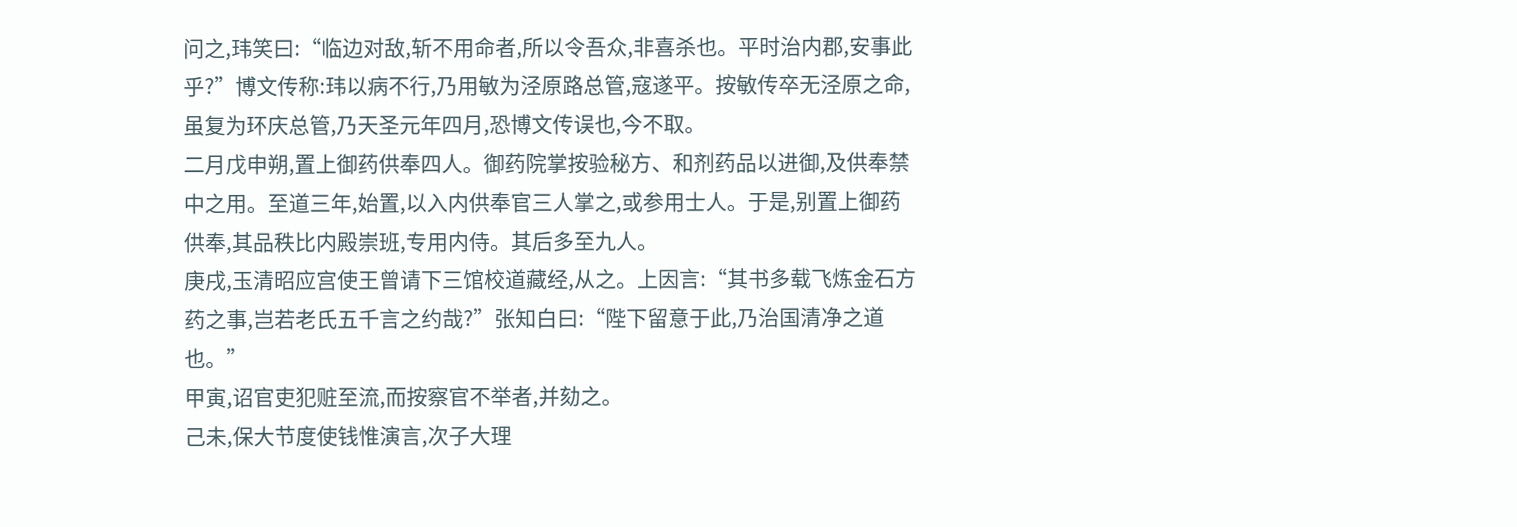问之,玮笑曰:“临边对敌,斩不用命者,所以令吾众,非喜杀也。平时治内郡,安事此乎?”博文传称:玮以病不行,乃用敏为泾原路总管,寇遂平。按敏传卒无泾原之命,虽复为环庆总管,乃天圣元年四月,恐博文传误也,今不取。
二月戊申朔,置上御药供奉四人。御药院掌按验秘方、和剂药品以进御,及供奉禁中之用。至道三年,始置,以入内供奉官三人掌之,或参用士人。于是,别置上御药供奉,其品秩比内殿崇班,专用内侍。其后多至九人。
庚戌,玉清昭应宫使王曾请下三馆校道藏经,从之。上因言:“其书多载飞炼金石方药之事,岂若老氏五千言之约哉?”张知白曰:“陛下留意于此,乃治国清净之道也。”
甲寅,诏官吏犯赃至流,而按察官不举者,并劾之。
己未,保大节度使钱惟演言,次子大理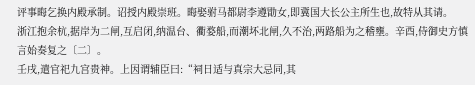评事晦乞换内殿承制。诏授内殿崇班。晦娶驸马都尉李遵勖女,即冀国大长公主所生也,故特从其请。
浙江抱余杭,据岸为二闸,互启闭,纳温台、衢婺船,而潮坏北闸,久不治,两路船为之稽壅。辛酉,侍御史方慎言始奏复之〔二〕。
壬戌,遣官祀九宫贵神。上因谓辅臣曰:“祠日适与真宗大忌同,其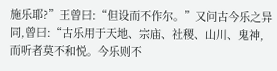施乐耶?”王曾曰:“但设而不作尔。”又问古今乐之异同,曾曰:“古乐用于天地、宗庙、社稷、山川、鬼神,而听者莫不和悦。今乐则不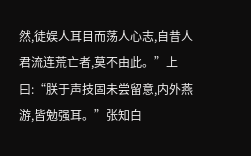然,徒娱人耳目而荡人心志,自昔人君流连荒亡者,莫不由此。”上曰:“朕于声技固未尝留意,内外燕游,皆勉强耳。”张知白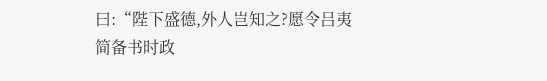曰:“陛下盛德,外人岂知之?愿令吕夷简备书时政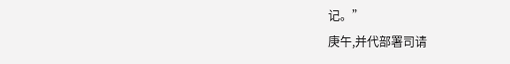记。”
庚午,并代部署司请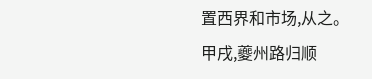置西界和市场,从之。
甲戌,夔州路归顺